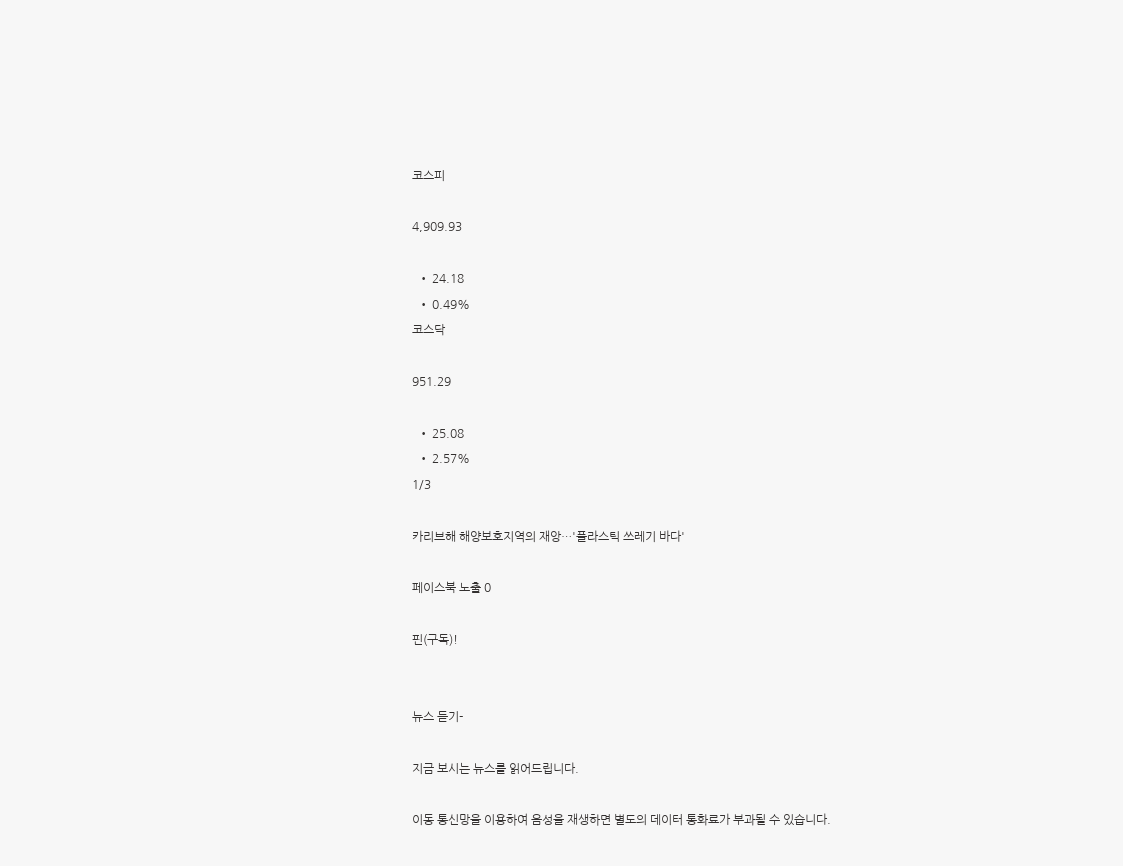코스피

4,909.93

  • 24.18
  • 0.49%
코스닥

951.29

  • 25.08
  • 2.57%
1/3

카리브해 해양보호지역의 재앙…'플라스틱 쓰레기 바다'

페이스북 노출 0

핀(구독)!


뉴스 듣기-

지금 보시는 뉴스를 읽어드립니다.

이동 통신망을 이용하여 음성을 재생하면 별도의 데이터 통화료가 부과될 수 있습니다.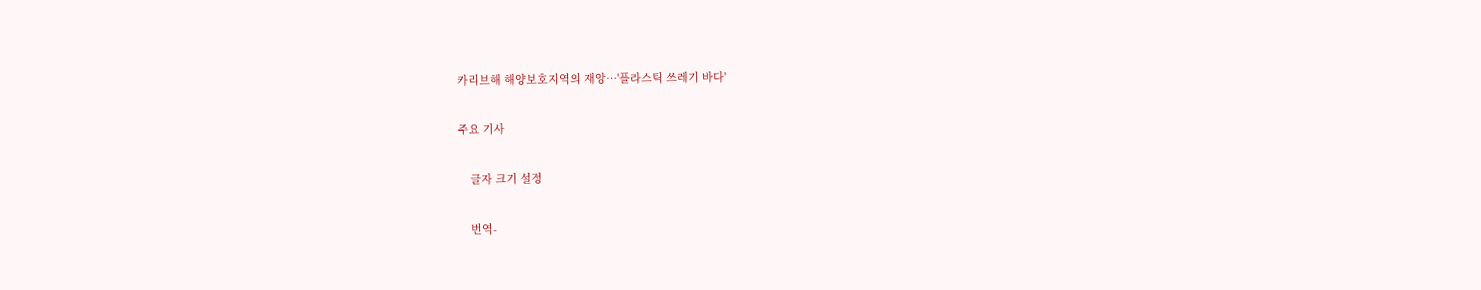카리브해 해양보호지역의 재앙…'플라스틱 쓰레기 바다'

주요 기사

    글자 크기 설정

    번역-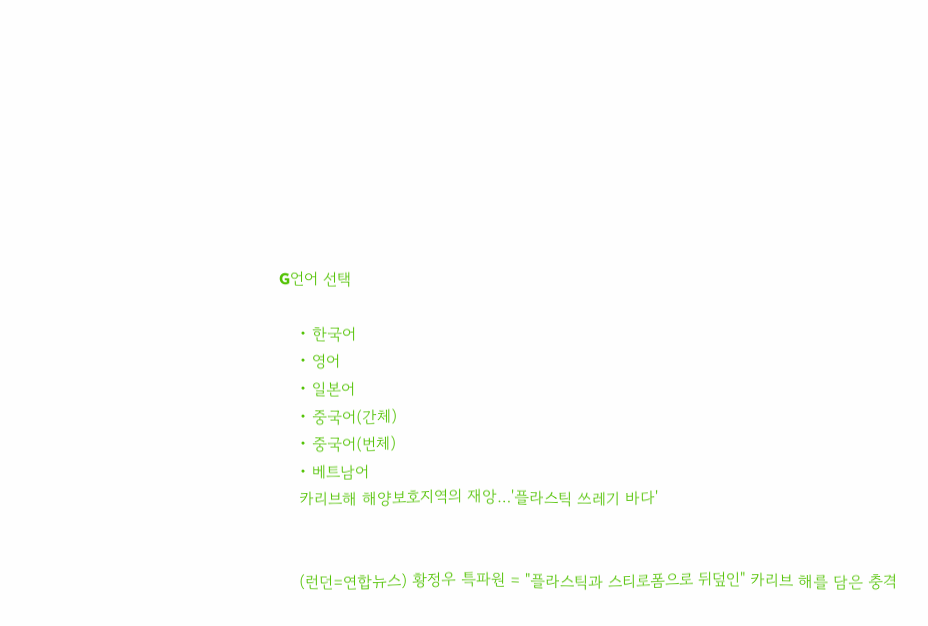G언어 선택

    • 한국어
    • 영어
    • 일본어
    • 중국어(간체)
    • 중국어(번체)
    • 베트남어
    카리브해 해양보호지역의 재앙…'플라스틱 쓰레기 바다'


    (런던=연합뉴스) 황정우 특파원 = "플라스틱과 스티로폼으로 뒤덮인" 카리브 해를 담은 충격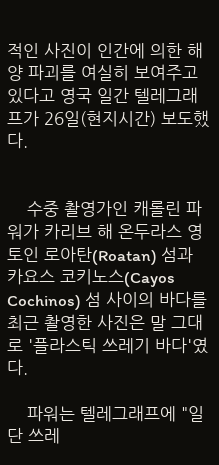적인 사진이 인간에 의한 해양 파괴를 여실히 보여주고 있다고 영국 일간 텔레그래프가 26일(현지시간) 보도했다.


    수중 촬영가인 캐롤린 파워가 카리브 해 온두라스 영토인 로아탄(Roatan) 섬과 카요스 코키노스(Cayos Cochinos) 섬 사이의 바다를 최근 촬영한 사진은 말 그대로 '플라스틱 쓰레기 바다'였다.

    파워는 텔레그래프에 "일단 쓰레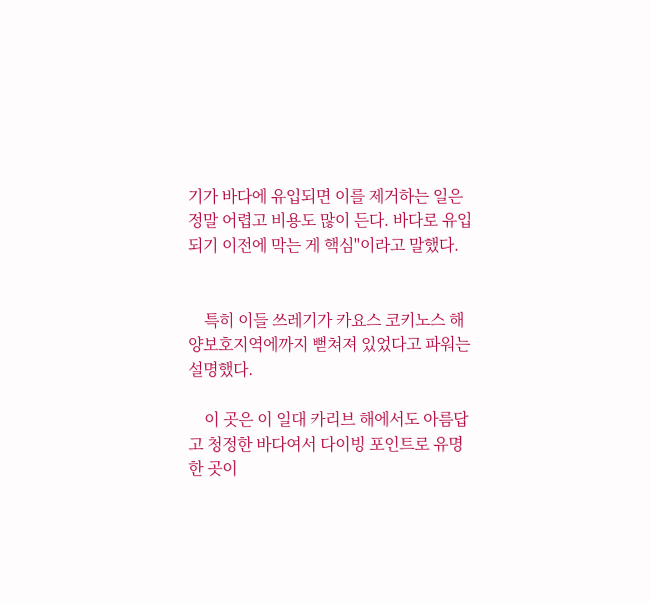기가 바다에 유입되면 이를 제거하는 일은 정말 어렵고 비용도 많이 든다. 바다로 유입되기 이전에 막는 게 핵심"이라고 말했다.


    특히 이들 쓰레기가 카요스 코키노스 해양보호지역에까지 뻗쳐져 있었다고 파워는 설명했다.

    이 곳은 이 일대 카리브 해에서도 아름답고 청정한 바다여서 다이빙 포인트로 유명한 곳이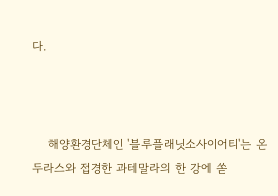다.



    해양환경단체인 '블루플래닛소사이어티'는 온두라스와 접경한 과테말라의 한 강에 쏟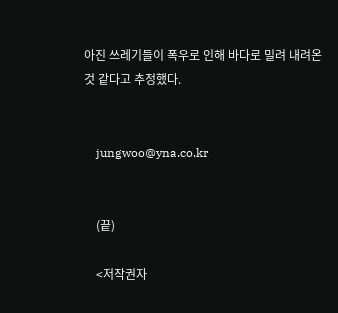아진 쓰레기들이 폭우로 인해 바다로 밀려 내려온 것 같다고 추정했다.


    jungwoo@yna.co.kr


    (끝)

    <저작권자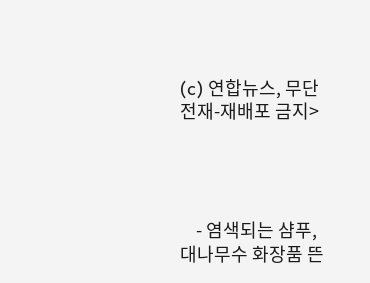(c) 연합뉴스, 무단 전재-재배포 금지>




    - 염색되는 샴푸, 대나무수 화장품 뜬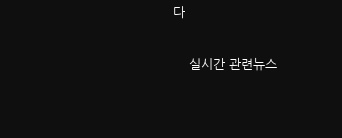다

    실시간 관련뉴스